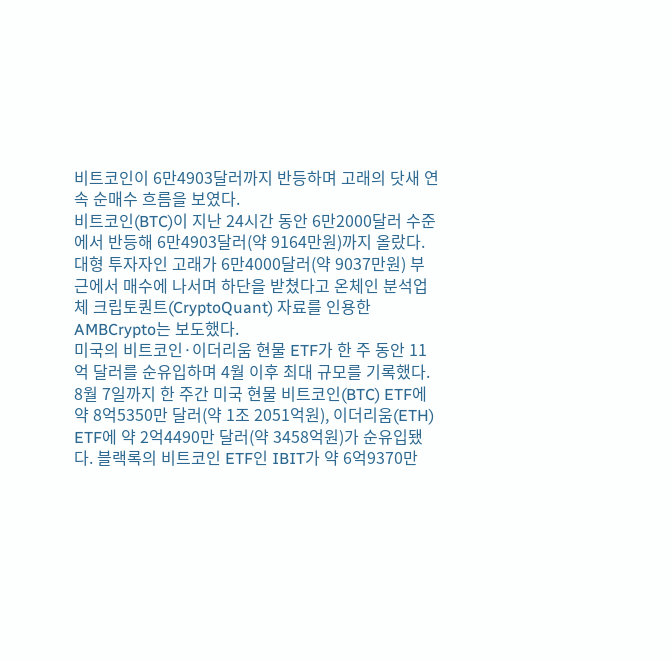비트코인이 6만4903달러까지 반등하며 고래의 닷새 연속 순매수 흐름을 보였다.
비트코인(BTC)이 지난 24시간 동안 6만2000달러 수준에서 반등해 6만4903달러(약 9164만원)까지 올랐다. 대형 투자자인 고래가 6만4000달러(약 9037만원) 부근에서 매수에 나서며 하단을 받쳤다고 온체인 분석업체 크립토퀀트(CryptoQuant) 자료를 인용한 AMBCrypto는 보도했다.
미국의 비트코인·이더리움 현물 ETF가 한 주 동안 11억 달러를 순유입하며 4월 이후 최대 규모를 기록했다.
8월 7일까지 한 주간 미국 현물 비트코인(BTC) ETF에 약 8억5350만 달러(약 1조 2051억원), 이더리움(ETH) ETF에 약 2억4490만 달러(약 3458억원)가 순유입됐다. 블랙록의 비트코인 ETF인 IBIT가 약 6억9370만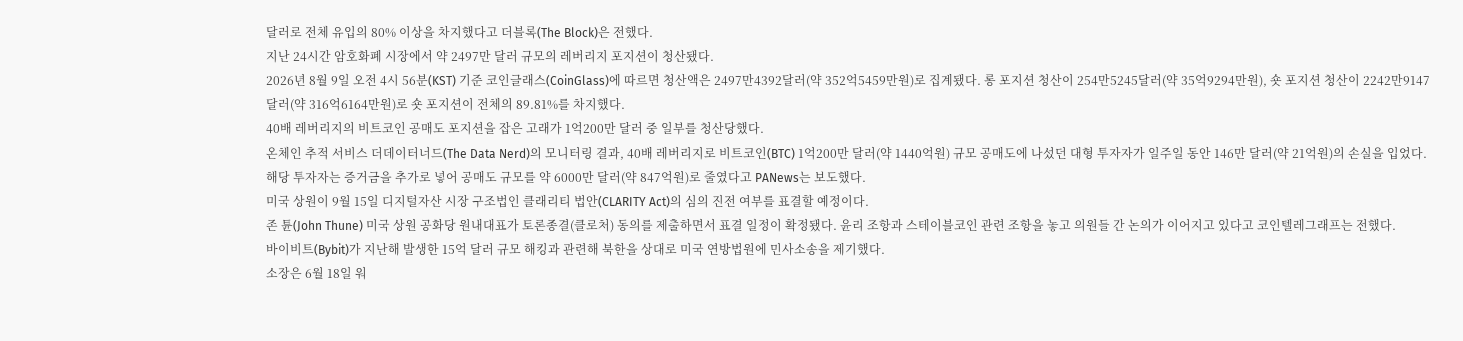달러로 전체 유입의 80% 이상을 차지했다고 더블록(The Block)은 전했다.
지난 24시간 암호화폐 시장에서 약 2497만 달러 규모의 레버리지 포지션이 청산됐다.
2026년 8월 9일 오전 4시 56분(KST) 기준 코인글래스(CoinGlass)에 따르면 청산액은 2497만4392달러(약 352억5459만원)로 집계됐다. 롱 포지션 청산이 254만5245달러(약 35억9294만원), 숏 포지션 청산이 2242만9147달러(약 316억6164만원)로 숏 포지션이 전체의 89.81%를 차지했다.
40배 레버리지의 비트코인 공매도 포지션을 잡은 고래가 1억200만 달러 중 일부를 청산당했다.
온체인 추적 서비스 더데이터너드(The Data Nerd)의 모니터링 결과, 40배 레버리지로 비트코인(BTC) 1억200만 달러(약 1440억원) 규모 공매도에 나섰던 대형 투자자가 일주일 동안 146만 달러(약 21억원)의 손실을 입었다. 해당 투자자는 증거금을 추가로 넣어 공매도 규모를 약 6000만 달러(약 847억원)로 줄였다고 PANews는 보도했다.
미국 상원이 9월 15일 디지털자산 시장 구조법인 클래리티 법안(CLARITY Act)의 심의 진전 여부를 표결할 예정이다.
존 튠(John Thune) 미국 상원 공화당 원내대표가 토론종결(클로처) 동의를 제출하면서 표결 일정이 확정됐다. 윤리 조항과 스테이블코인 관련 조항을 놓고 의원들 간 논의가 이어지고 있다고 코인텔레그래프는 전했다.
바이비트(Bybit)가 지난해 발생한 15억 달러 규모 해킹과 관련해 북한을 상대로 미국 연방법원에 민사소송을 제기했다.
소장은 6월 18일 워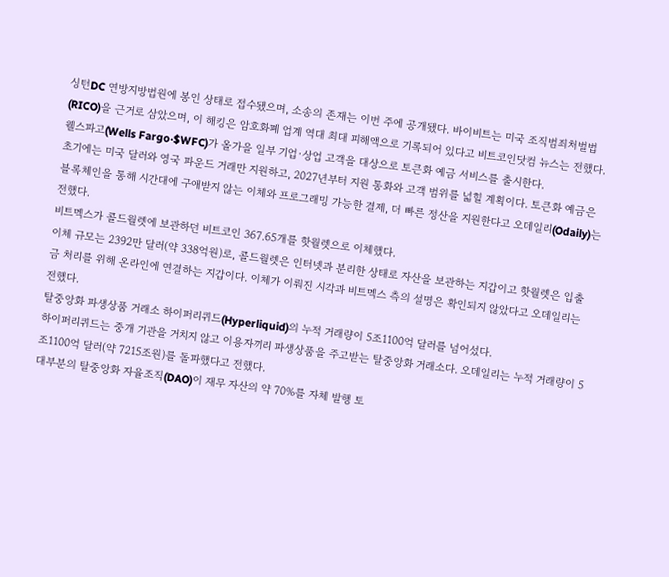싱턴DC 연방지방법원에 봉인 상태로 접수됐으며, 소송의 존재는 이번 주에 공개됐다. 바이비트는 미국 조직범죄처벌법(RICO)을 근거로 삼았으며, 이 해킹은 암호화폐 업계 역대 최대 피해액으로 기록되어 있다고 비트코인닷컴 뉴스는 전했다.
웰스파고(Wells Fargo·$WFC)가 올가을 일부 기업·상업 고객을 대상으로 토큰화 예금 서비스를 출시한다.
초기에는 미국 달러와 영국 파운드 거래만 지원하고, 2027년부터 지원 통화와 고객 범위를 넓힐 계획이다. 토큰화 예금은 블록체인을 통해 시간대에 구애받지 않는 이체와 프로그래밍 가능한 결제, 더 빠른 정산을 지원한다고 오데일리(Odaily)는 전했다.
비트멕스가 콜드월렛에 보관하던 비트코인 367.65개를 핫월렛으로 이체했다.
이체 규모는 2392만 달러(약 338억원)로, 콜드월렛은 인터넷과 분리한 상태로 자산을 보관하는 지갑이고 핫월렛은 입출금 처리를 위해 온라인에 연결하는 지갑이다. 이체가 이뤄진 시각과 비트멕스 측의 설명은 확인되지 않았다고 오데일리는 전했다.
탈중앙화 파생상품 거래소 하이퍼리퀴드(Hyperliquid)의 누적 거래량이 5조1100억 달러를 넘어섰다.
하이퍼리퀴드는 중개 기관을 거치지 않고 이용자끼리 파생상품을 주고받는 탈중앙화 거래소다. 오데일리는 누적 거래량이 5조1100억 달러(약 7215조원)를 돌파했다고 전했다.
대부분의 탈중앙화 자율조직(DAO)이 재무 자산의 약 70%를 자체 발행 토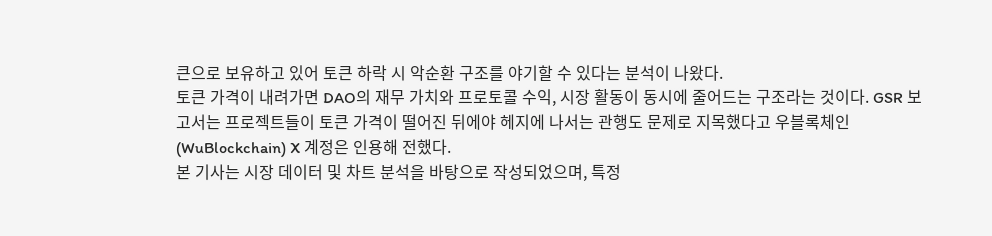큰으로 보유하고 있어 토큰 하락 시 악순환 구조를 야기할 수 있다는 분석이 나왔다.
토큰 가격이 내려가면 DAO의 재무 가치와 프로토콜 수익, 시장 활동이 동시에 줄어드는 구조라는 것이다. GSR 보고서는 프로젝트들이 토큰 가격이 떨어진 뒤에야 헤지에 나서는 관행도 문제로 지목했다고 우블록체인(WuBlockchain) X 계정은 인용해 전했다.
본 기사는 시장 데이터 및 차트 분석을 바탕으로 작성되었으며, 특정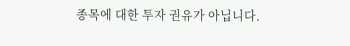종목에 대한 투자 권유가 아닙니다.